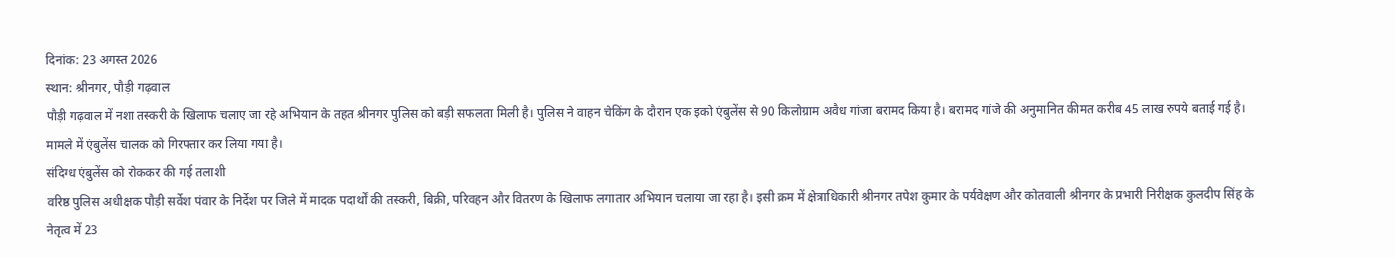दिनांक: 23 अगस्त 2026
स्थान: श्रीनगर, पौड़ी गढ़वाल
पौड़ी गढ़वाल में नशा तस्करी के खिलाफ चलाए जा रहे अभियान के तहत श्रीनगर पुलिस को बड़ी सफलता मिली है। पुलिस ने वाहन चेकिंग के दौरान एक इको एंबुलेंस से 90 किलोग्राम अवैध गांजा बरामद किया है। बरामद गांजे की अनुमानित कीमत करीब 45 लाख रुपये बताई गई है। मामले में एंबुलेंस चालक को गिरफ्तार कर लिया गया है।
संदिग्ध एंबुलेंस को रोककर की गई तलाशी
वरिष्ठ पुलिस अधीक्षक पौड़ी सर्वेश पंवार के निर्देश पर जिले में मादक पदार्थों की तस्करी, बिक्री, परिवहन और वितरण के खिलाफ लगातार अभियान चलाया जा रहा है। इसी क्रम में क्षेत्राधिकारी श्रीनगर तपेश कुमार के पर्यवेक्षण और कोतवाली श्रीनगर के प्रभारी निरीक्षक कुलदीप सिंह के नेतृत्व में 23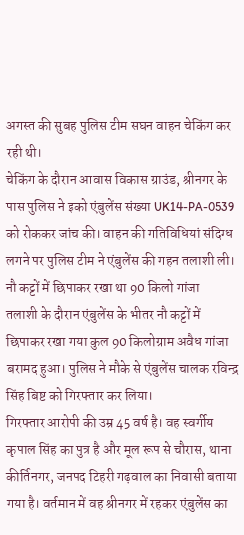अगस्त की सुबह पुलिस टीम सघन वाहन चेकिंग कर रही थी।
चेकिंग के दौरान आवास विकास ग्राउंड, श्रीनगर के पास पुलिस ने इको एंबुलेंस संख्या UK14-PA-0539 को रोककर जांच की। वाहन की गतिविधियां संदिग्ध लगने पर पुलिस टीम ने एंबुलेंस की गहन तलाशी ली।
नौ कट्टों में छिपाकर रखा था 90 किलो गांजा
तलाशी के दौरान एंबुलेंस के भीतर नौ कट्टों में छिपाकर रखा गया कुल 90 किलोग्राम अवैध गांजा बरामद हुआ। पुलिस ने मौके से एंबुलेंस चालक रविन्द्र सिंह बिष्ट को गिरफ्तार कर लिया।
गिरफ्तार आरोपी की उम्र 45 वर्ष है। वह स्वर्गीय कृपाल सिंह का पुत्र है और मूल रूप से चौरास, थाना कीर्तिनगर, जनपद टिहरी गढ़वाल का निवासी बताया गया है। वर्तमान में वह श्रीनगर में रहकर एंबुलेंस का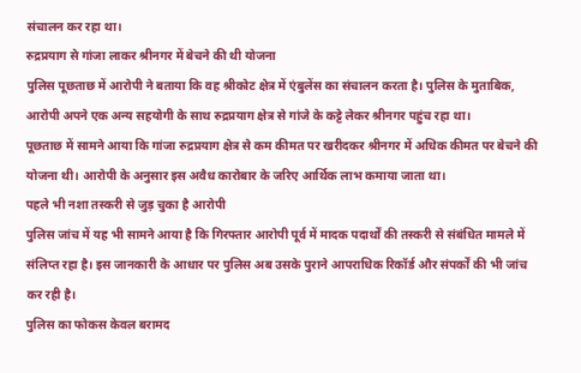संचालन कर रहा था।
रुद्रप्रयाग से गांजा लाकर श्रीनगर में बेचने की थी योजना
पुलिस पूछताछ में आरोपी ने बताया कि वह श्रीकोट क्षेत्र में एंबुलेंस का संचालन करता है। पुलिस के मुताबिक, आरोपी अपने एक अन्य सहयोगी के साथ रुद्रप्रयाग क्षेत्र से गांजे के कट्टे लेकर श्रीनगर पहुंच रहा था।
पूछताछ में सामने आया कि गांजा रुद्रप्रयाग क्षेत्र से कम कीमत पर खरीदकर श्रीनगर में अधिक कीमत पर बेचने की योजना थी। आरोपी के अनुसार इस अवैध कारोबार के जरिए आर्थिक लाभ कमाया जाता था।
पहले भी नशा तस्करी से जुड़ चुका है आरोपी
पुलिस जांच में यह भी सामने आया है कि गिरफ्तार आरोपी पूर्व में मादक पदार्थों की तस्करी से संबंधित मामले में संलिप्त रहा है। इस जानकारी के आधार पर पुलिस अब उसके पुराने आपराधिक रिकॉर्ड और संपर्कों की भी जांच कर रही है।
पुलिस का फोकस केवल बरामद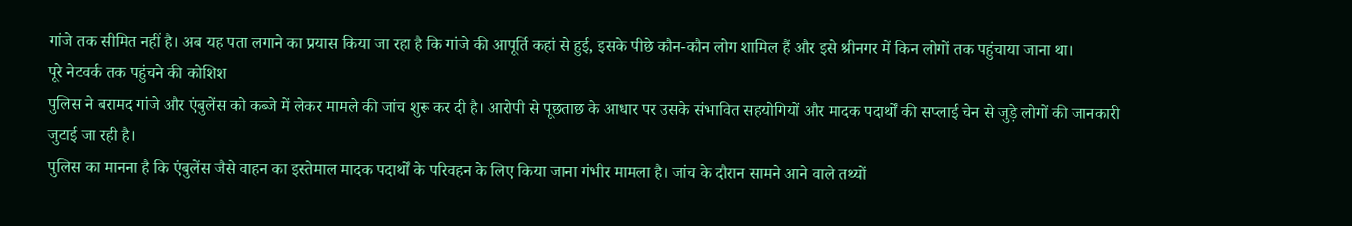गांजे तक सीमित नहीं है। अब यह पता लगाने का प्रयास किया जा रहा है कि गांजे की आपूर्ति कहां से हुई, इसके पीछे कौन-कौन लोग शामिल हैं और इसे श्रीनगर में किन लोगों तक पहुंचाया जाना था।
पूरे नेटवर्क तक पहुंचने की कोशिश
पुलिस ने बरामद गांजे और एंबुलेंस को कब्जे में लेकर मामले की जांच शुरू कर दी है। आरोपी से पूछताछ के आधार पर उसके संभावित सहयोगियों और मादक पदार्थों की सप्लाई चेन से जुड़े लोगों की जानकारी जुटाई जा रही है।
पुलिस का मानना है कि एंबुलेंस जैसे वाहन का इस्तेमाल मादक पदार्थों के परिवहन के लिए किया जाना गंभीर मामला है। जांच के दौरान सामने आने वाले तथ्यों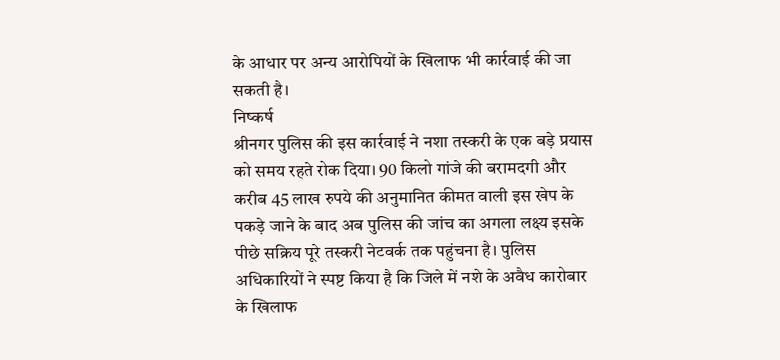के आधार पर अन्य आरोपियों के खिलाफ भी कार्रवाई की जा सकती है।
निष्कर्ष
श्रीनगर पुलिस की इस कार्रवाई ने नशा तस्करी के एक बड़े प्रयास को समय रहते रोक दिया। 90 किलो गांजे की बरामदगी और करीब 45 लाख रुपये की अनुमानित कीमत वाली इस खेप के पकड़े जाने के बाद अब पुलिस की जांच का अगला लक्ष्य इसके पीछे सक्रिय पूरे तस्करी नेटवर्क तक पहुंचना है। पुलिस अधिकारियों ने स्पष्ट किया है कि जिले में नशे के अवैध कारोबार के खिलाफ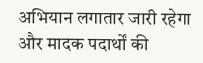अभियान लगातार जारी रहेगा और मादक पदार्थों की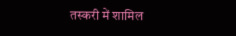तस्करी में शामिल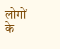लोगों के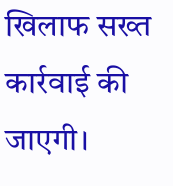खिलाफ सख्त कार्रवाई की जाएगी।